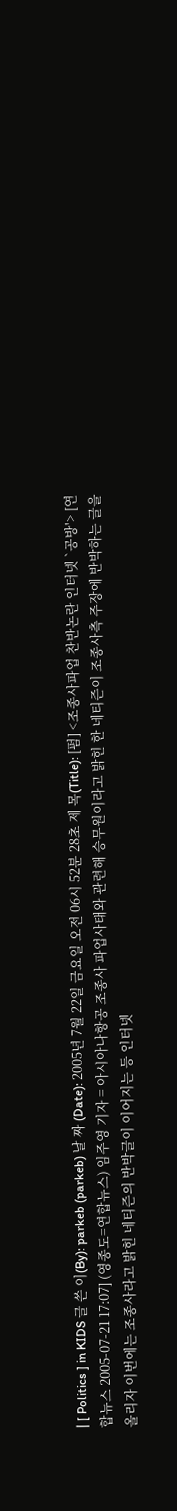| [ Politics ] in KIDS 글 쓴 이(By): parkeb (parkeb) 날 짜 (Date): 2005년 7월 22일 금요일 오전 06시 52분 28초 제 목(Title): [펌] <조종사파업 찬반논란 인터넷 `공방'> [연합뉴스 2005-07-21 17:07] (영종도=연합뉴스) 임주영 기자 = 아시아나항공 조종사 파업사태와 관련해 승무원이라고 밝힌 한 네티즌이 조종사측 주장에 반박하는 글을 올리자 이번에는 조종사라고 밝힌 네티즌의 반박글이 이어지는 등 인터넷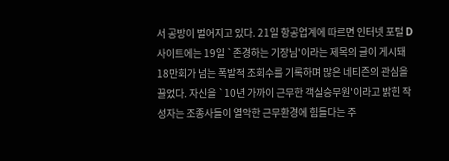서 공방이 벌어지고 있다. 21일 항공업계에 따르면 인터넷 포털 D사이트에는 19일 `존경하는 기장님'이라는 제목의 글이 게시돼 18만회가 넘는 폭발적 조회수를 기록하며 많은 네티즌의 관심을 끌었다. 자신을 `10년 가까이 근무한 객실승무원'이라고 밝힌 작성자는 조종사들이 열악한 근무환경에 힘들다는 주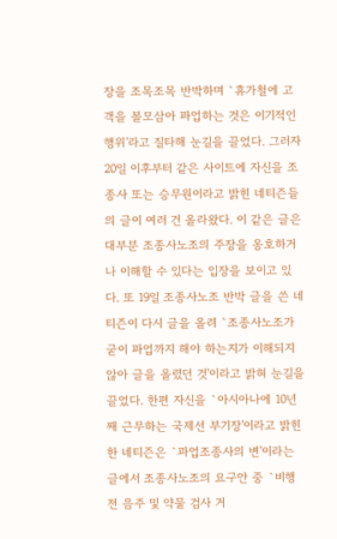장을 조목조목 반박하며 `휴가철에 고객을 볼모삼아 파업하는 것은 이기적인 행위'라고 질타해 눈길을 끌었다. 그러자 20일 이후부터 같은 사이트에 자신을 조종사 또는 승무원이라고 밝힌 네티즌들의 글이 여러 건 올라왔다. 이 같은 글은 대부분 조종사노조의 주장을 옹호하거나 이해할 수 있다는 입장을 보이고 있다. 또 19일 조종사노조 반박 글을 쓴 네티즌이 다시 글을 올려 `조종사노조가 굳이 파업까지 해야 하는지가 이해되지 않아 글을 올렸던 것'이라고 밝혀 눈길을 끌었다. 한편 자신을 `아시아나에 10년째 근무하는 국제선 부기장'이라고 밝힌 한 네티즌은 `파업조종사의 변'이라는 글에서 조종사노조의 요구안 중 `비행 전 음주 및 약물 검사 거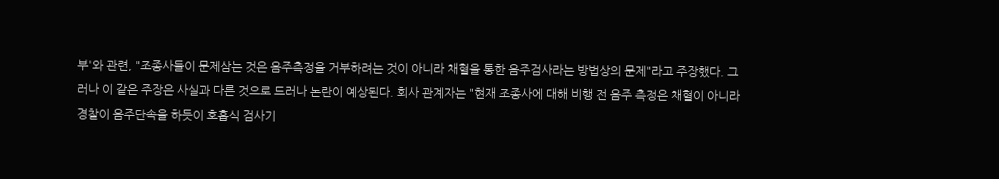부'와 관련, "조종사들이 문제삼는 것은 음주측정을 거부하려는 것이 아니라 채혈을 통한 음주검사라는 방법상의 문제"라고 주장했다. 그러나 이 같은 주장은 사실과 다른 것으로 드러나 논란이 예상된다. 회사 관계자는 "현재 조종사에 대해 비행 전 음주 측정은 채혈이 아니라 경찰이 음주단속을 하듯이 호흡식 검사기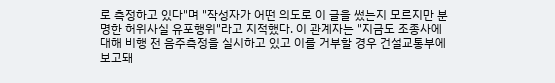로 측정하고 있다"며 "작성자가 어떤 의도로 이 글을 썼는지 모르지만 분명한 허위사실 유포행위"라고 지적했다. 이 관계자는 "지금도 조종사에 대해 비행 전 음주측정을 실시하고 있고 이를 거부할 경우 건설교통부에 보고돼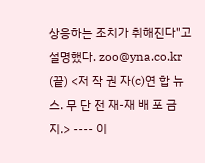상응하는 조치가 취해진다"고 설명했다. zoo@yna.co.kr (끝) <저 작 권 자(c)연 합 뉴 스. 무 단 전 재-재 배 포 금 지.> ---- 이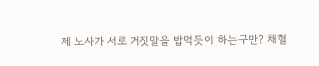제 노사가 서로 거짓말을 밥먹듯이 하는구만? 채혈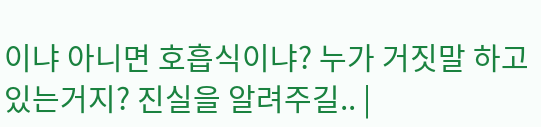이냐 아니면 호흡식이냐? 누가 거짓말 하고 있는거지? 진실을 알려주길.. |